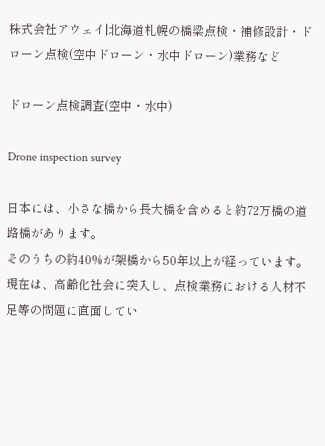株式会社アウェイ|北海道札幌の橋梁点検・補修設計・ドローン点検(空中ドローン・水中ドローン)業務など

ドローン点検調査(空中・水中)

Drone inspection survey

日本には、小さな橋から長大橋を含めると約72万橋の道路橋があります。
そのうちの約40%が架橋から50年以上が経っています。
現在は、高齢化社会に突入し、点検業務における人材不足等の問題に直面してい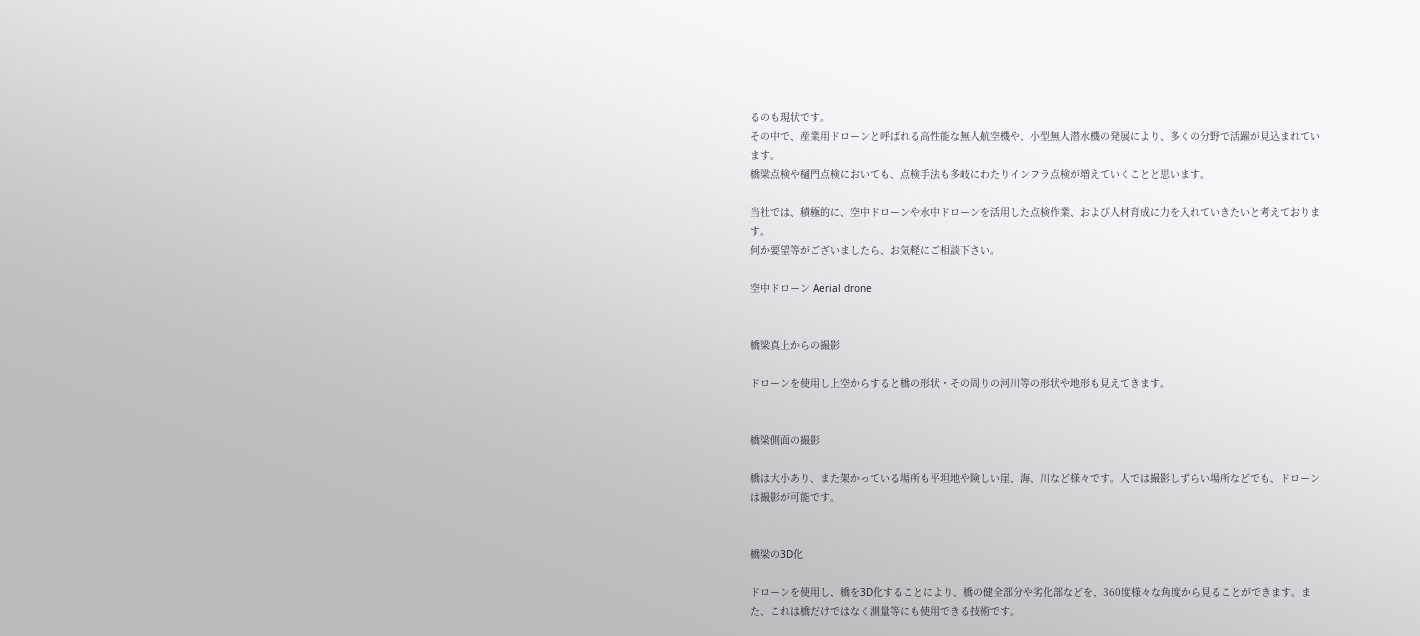るのも現状です。
その中で、産業用ドローンと呼ばれる高性能な無人航空機や、小型無人潜水機の発展により、多くの分野で活躍が見込まれています。
橋梁点検や樋門点検においても、点検手法も多岐にわたりインフラ点検が増えていくことと思います。

当社では、積極的に、空中ドローンや水中ドローンを活用した点検作業、および人材育成に力を入れていきたいと考えております。
何か要望等がございましたら、お気軽にご相談下さい。

空中ドローン Aerial drone


橋梁真上からの撮影

ドローンを使用し上空からすると橋の形状・その周りの河川等の形状や地形も見えてきます。


橋梁側面の撮影

橋は大小あり、また架かっている場所も平坦地や険しい崖、海、川など様々です。人では撮影しずらい場所などでも、ドローンは撮影が可能です。


橋梁の3D化

ドローンを使用し、橋を3D化することにより、橋の健全部分や劣化部などを、360度様々な角度から見ることができます。また、これは橋だけではなく測量等にも使用できる技術です。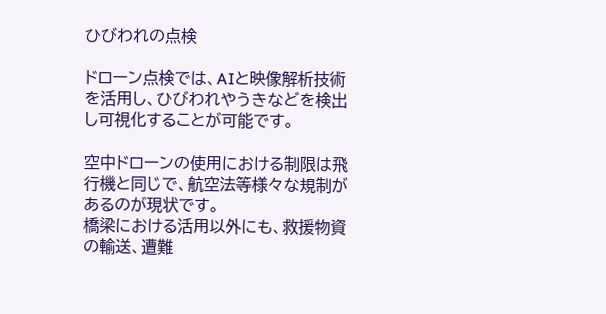ひびわれの点検

ドローン点検では、AIと映像解析技術を活用し、ひびわれやうきなどを検出し可視化することが可能です。

空中ドローンの使用における制限は飛行機と同じで、航空法等様々な規制があるのが現状です。
橋梁における活用以外にも、救援物資の輸送、遭難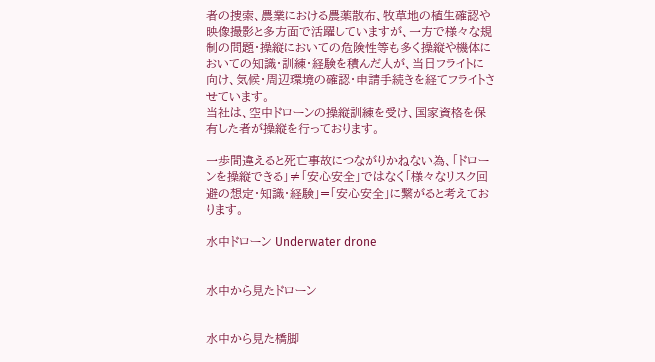者の捜索、農業における農薬散布、牧草地の植生確認や映像撮影と多方面で活躍していますが、一方で様々な規制の問題・操縦においての危険性等も多く操縦や機体においての知識・訓練・経験を積んだ人が、当日フライトに向け、気候・周辺環境の確認・申請手続きを経てフライトさせています。
当社は、空中ドローンの操縦訓練を受け、国家資格を保有した者が操縦を行っております。

一歩間違えると死亡事故につながりかねない為、「ドローンを操縦できる」≠「安心安全」ではなく「様々なリスク回避の想定・知識・経験」=「安心安全」に繋がると考えております。

水中ドローン Underwater drone


水中から見たドローン


水中から見た橋脚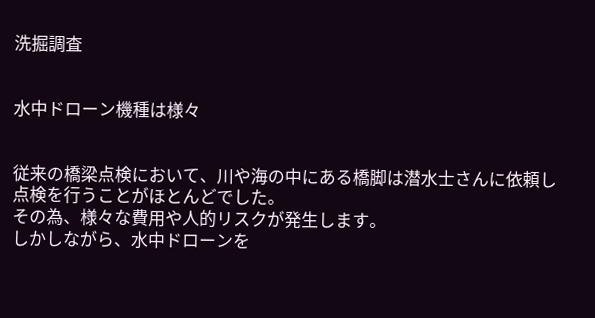洗掘調査


水中ドローン機種は様々


従来の橋梁点検において、川や海の中にある橋脚は潜水士さんに依頼し点検を行うことがほとんどでした。
その為、様々な費用や人的リスクが発生します。
しかしながら、水中ドローンを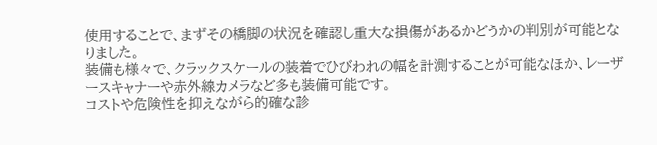使用することで、まずその橋脚の状況を確認し重大な損傷があるかどうかの判別が可能となりました。
装備も様々で、クラックスケールの装着でひびわれの幅を計測することが可能なほか、レーザースキャナーや赤外線カメラなど多も装備可能です。
コストや危険性を抑えながら的確な診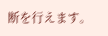断を行えます。